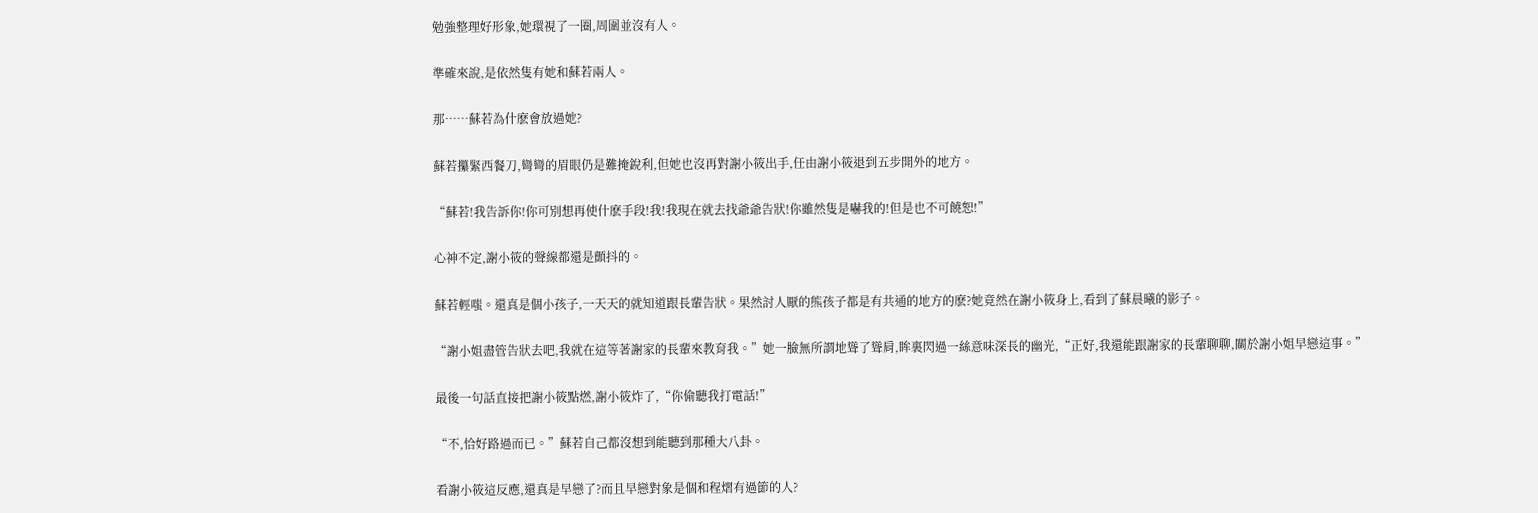勉強整理好形象,她環視了一圈,周圍並沒有人。

準確來說,是依然隻有她和蘇若兩人。

那……蘇若為什麽會放過她?

蘇若攥緊西餐刀,彎彎的眉眼仍是難掩銳利,但她也沒再對謝小筱出手,任由謝小筱退到五步開外的地方。

“蘇若!我告訴你!你可別想再使什麽手段!我!我現在就去找爺爺告狀!你雖然隻是嚇我的!但是也不可饒恕!”

心神不定,謝小筱的聲線都還是顫抖的。

蘇若輕嗤。還真是個小孩子,一天天的就知道跟長輩告狀。果然討人厭的熊孩子都是有共通的地方的麽?她竟然在謝小筱身上,看到了蘇晨曦的影子。

“謝小姐盡管告狀去吧,我就在這等著謝家的長輩來教育我。”她一臉無所謂地聳了聳肩,眸裏閃過一絲意味深長的幽光,“正好,我還能跟謝家的長輩聊聊,關於謝小姐早戀這事。”

最後一句話直接把謝小筱點燃,謝小筱炸了,“你偷聽我打電話!”

“不,恰好路過而已。”蘇若自己都沒想到能聽到那種大八卦。

看謝小筱這反應,還真是早戀了?而且早戀對象是個和程熠有過節的人?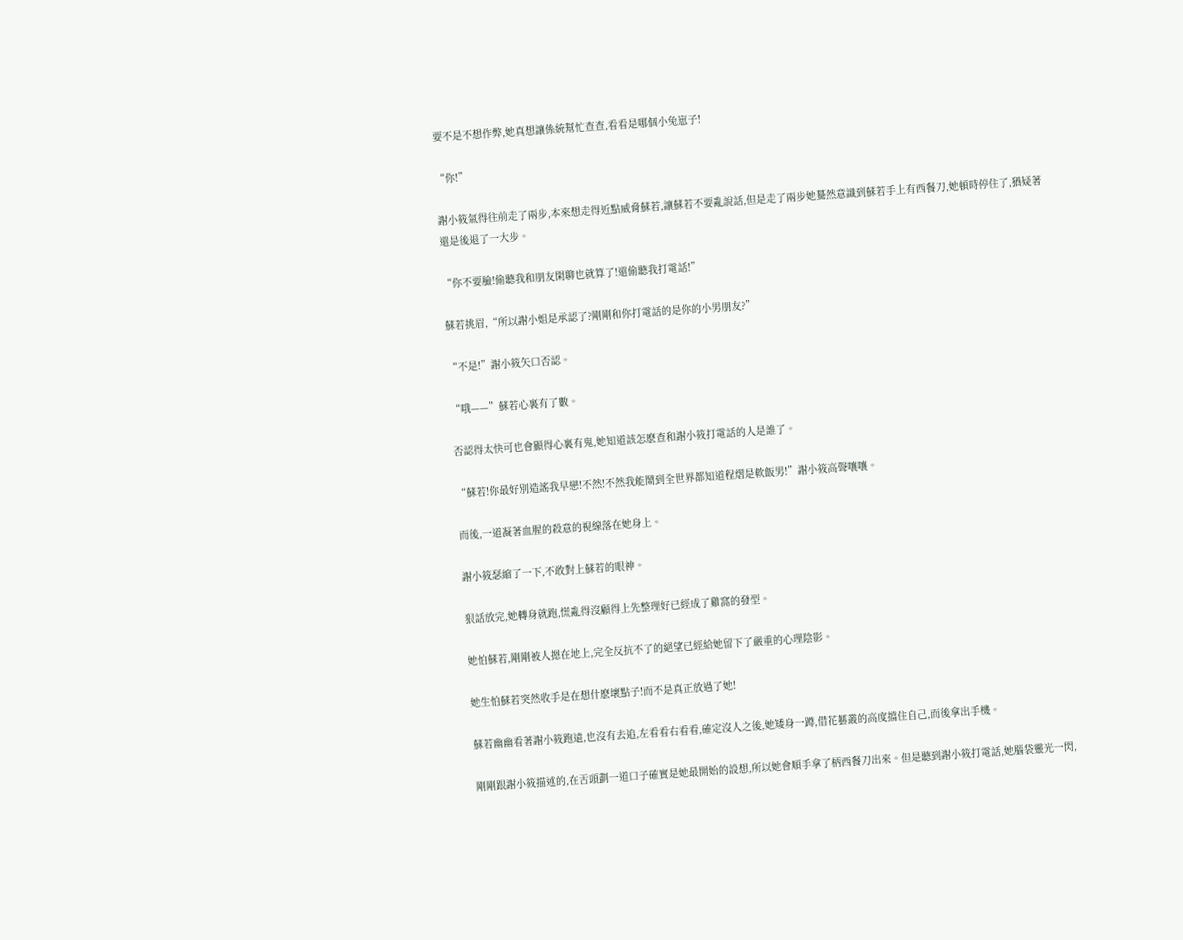要不是不想作弊,她真想讓係統幫忙查查,看看是哪個小兔崽子!

“你!”

謝小筱氣得往前走了兩步,本來想走得近點威脅蘇若,讓蘇若不要亂說話,但是走了兩步她驀然意識到蘇若手上有西餐刀,她頓時停住了,猶疑著還是後退了一大步。

“你不要臉!偷聽我和朋友閑聊也就算了!還偷聽我打電話!”

蘇若挑眉,“所以謝小姐是承認了?剛剛和你打電話的是你的小男朋友?”

“不是!”謝小筱矢口否認。

“哦——”蘇若心裏有了數。

否認得太快可也會顯得心裏有鬼,她知道該怎麽查和謝小筱打電話的人是誰了。

“蘇若!你最好別造謠我早戀!不然!不然我能鬧到全世界都知道程熠是軟飯男!”謝小筱高聲嚷嚷。

而後,一道凝著血腥的殺意的視線落在她身上。

謝小筱瑟縮了一下,不敢對上蘇若的眼神。

狠話放完,她轉身就跑,慌亂得沒顧得上先整理好已經成了雞窩的發型。

她怕蘇若,剛剛被人摁在地上,完全反抗不了的絕望已經給她留下了嚴重的心理陰影。

她生怕蘇若突然收手是在想什麽壞點子!而不是真正放過了她!

蘇若幽幽看著謝小筱跑遠,也沒有去追,左看看右看看,確定沒人之後,她矮身一蹲,借花藝叢的高度擋住自己,而後拿出手機。

剛剛跟謝小筱描述的,在舌頭劃一道口子確實是她最開始的設想,所以她會順手拿了柄西餐刀出來。但是聽到謝小筱打電話,她腦袋靈光一閃,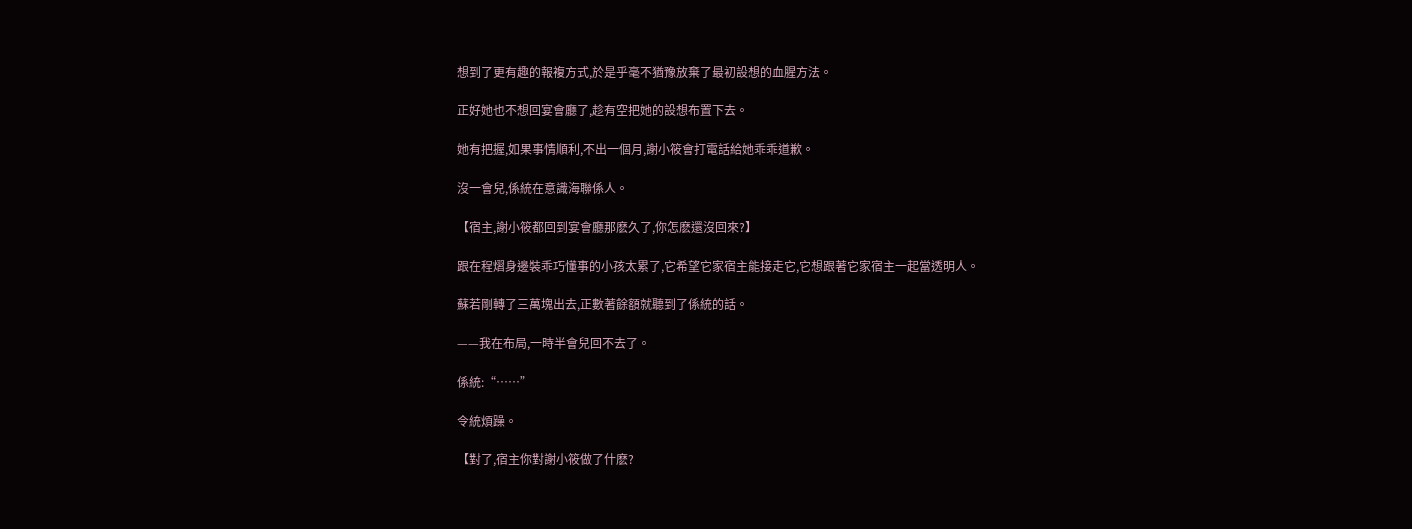想到了更有趣的報複方式,於是乎毫不猶豫放棄了最初設想的血腥方法。

正好她也不想回宴會廳了,趁有空把她的設想布置下去。

她有把握,如果事情順利,不出一個月,謝小筱會打電話給她乖乖道歉。

沒一會兒,係統在意識海聯係人。

【宿主,謝小筱都回到宴會廳那麽久了,你怎麽還沒回來?】

跟在程熠身邊裝乖巧懂事的小孩太累了,它希望它家宿主能接走它,它想跟著它家宿主一起當透明人。

蘇若剛轉了三萬塊出去,正數著餘額就聽到了係統的話。

——我在布局,一時半會兒回不去了。

係統:“……”

令統煩躁。

【對了,宿主你對謝小筱做了什麽?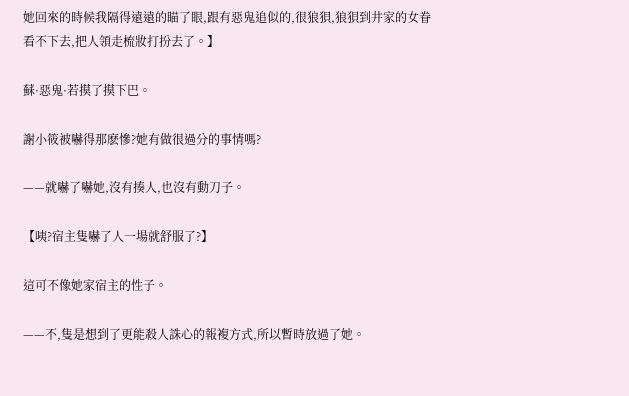她回來的時候我隔得遠遠的瞄了眼,跟有惡鬼追似的,很狼狽,狼狽到井家的女眷看不下去,把人領走梳妝打扮去了。】

蘇·惡鬼·若摸了摸下巴。

謝小筱被嚇得那麽慘?她有做很過分的事情嗎?

——就嚇了嚇她,沒有揍人,也沒有動刀子。

【咦?宿主隻嚇了人一場就舒服了?】

這可不像她家宿主的性子。

——不,隻是想到了更能殺人誅心的報複方式,所以暫時放過了她。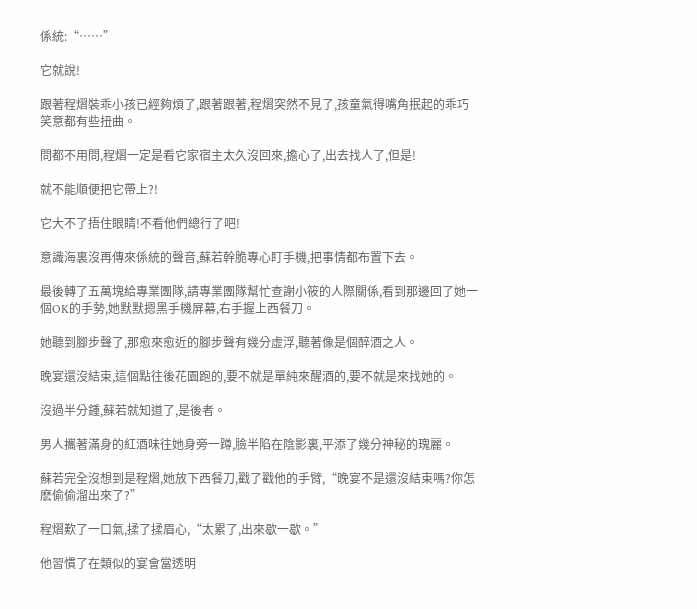係統:“……”

它就說!

跟著程熠裝乖小孩已經夠煩了,跟著跟著,程熠突然不見了,孩童氣得嘴角抿起的乖巧笑意都有些扭曲。

問都不用問,程熠一定是看它家宿主太久沒回來,擔心了,出去找人了,但是!

就不能順便把它帶上?!

它大不了捂住眼睛!不看他們總行了吧!

意識海裏沒再傳來係統的聲音,蘇若幹脆專心盯手機,把事情都布置下去。

最後轉了五萬塊給專業團隊,請專業團隊幫忙查謝小筱的人際關係,看到那邊回了她一個OK的手勢,她默默摁黑手機屏幕,右手握上西餐刀。

她聽到腳步聲了,那愈來愈近的腳步聲有幾分虛浮,聽著像是個醉酒之人。

晚宴還沒結束,這個點往後花園跑的,要不就是單純來醒酒的,要不就是來找她的。

沒過半分鍾,蘇若就知道了,是後者。

男人攜著滿身的紅酒味往她身旁一蹲,臉半陷在陰影裏,平添了幾分神秘的瑰麗。

蘇若完全沒想到是程熠,她放下西餐刀,戳了戳他的手臂,“晚宴不是還沒結束嗎?你怎麽偷偷溜出來了?”

程熠歎了一口氣,揉了揉眉心,“太累了,出來歇一歇。”

他習慣了在類似的宴會當透明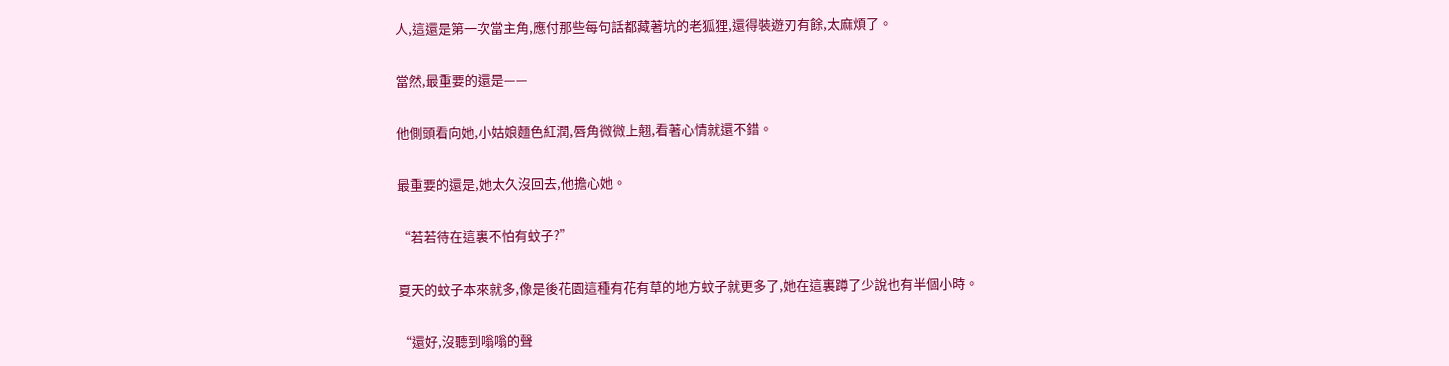人,這還是第一次當主角,應付那些每句話都藏著坑的老狐狸,還得裝遊刃有餘,太麻煩了。

當然,最重要的還是——

他側頭看向她,小姑娘麵色紅潤,唇角微微上翹,看著心情就還不錯。

最重要的還是,她太久沒回去,他擔心她。

“若若待在這裏不怕有蚊子?”

夏天的蚊子本來就多,像是後花園這種有花有草的地方蚊子就更多了,她在這裏蹲了少說也有半個小時。

“還好,沒聽到嗡嗡的聲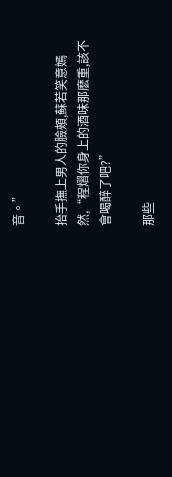音。”

抬手撫上男人的臉頰,蘇若笑意嫣然,“程熠你身上的酒味那麽重,該不會喝醉了吧?”

那些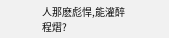人那麽彪悍,能灌醉程熠?